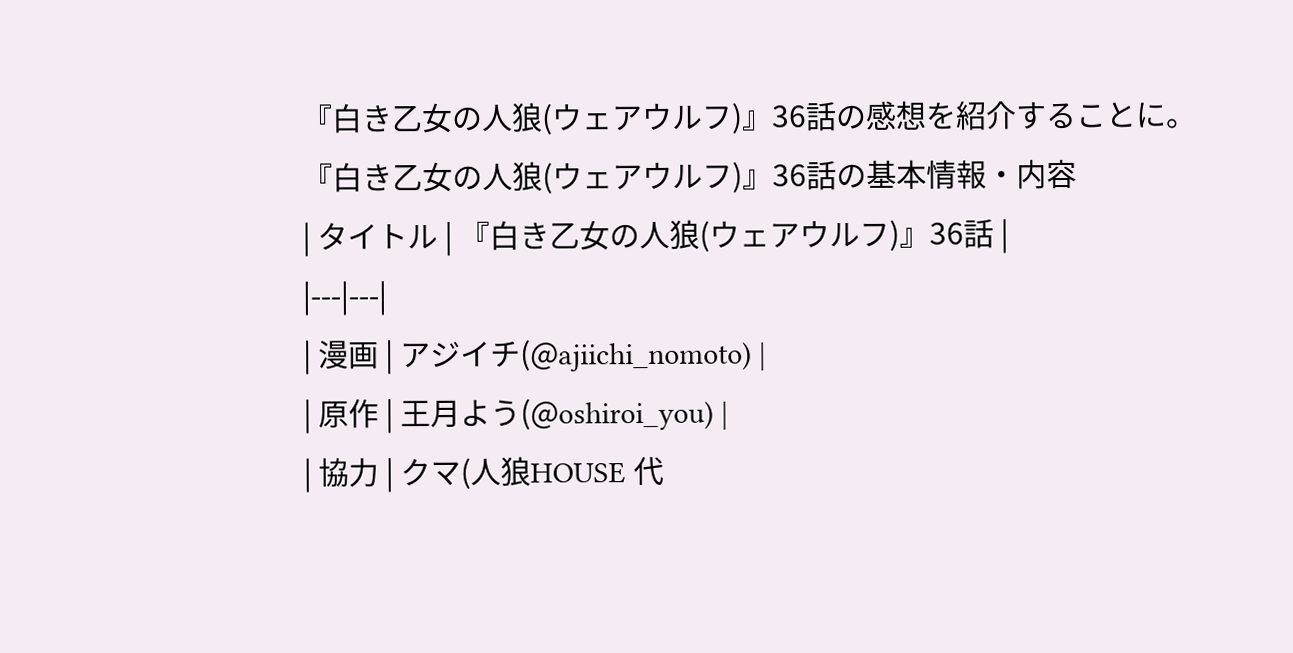『白き乙女の人狼(ウェアウルフ)』36話の感想を紹介することに。
『白き乙女の人狼(ウェアウルフ)』36話の基本情報・内容
| タイトル | 『白き乙女の人狼(ウェアウルフ)』36話 |
|---|---|
| 漫画 | アジイチ(@ajiichi_nomoto) |
| 原作 | 王月よう(@oshiroi_you) |
| 協力 | クマ(人狼HOUSE 代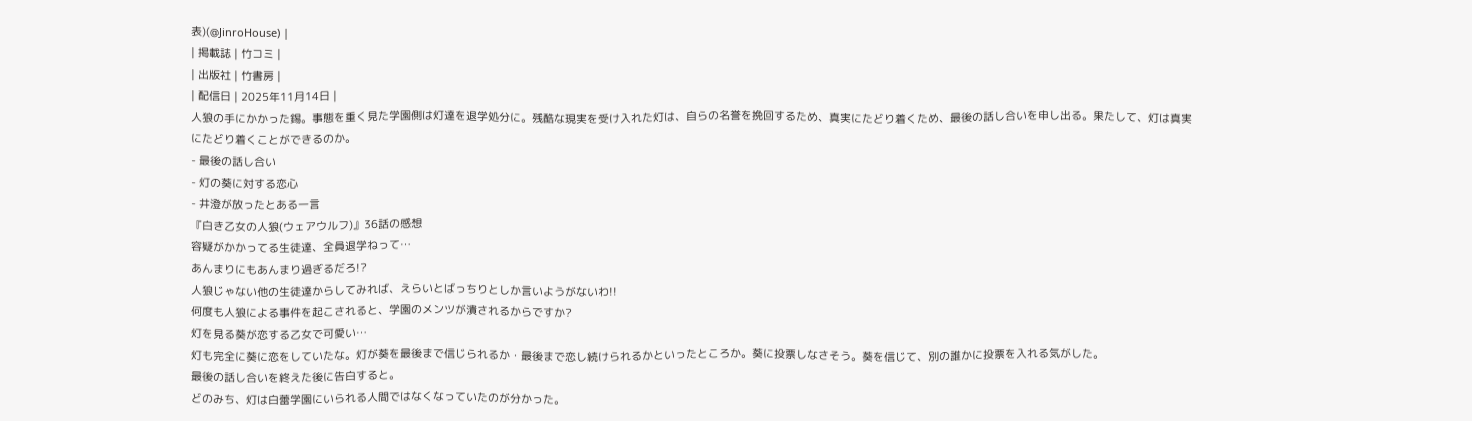表)(@JinroHouse) |
| 掲載誌 | 竹コミ |
| 出版社 | 竹書房 |
| 配信日 | 2025年11月14日 |
人狼の手にかかった錫。事態を重く見た学園側は灯達を退学処分に。残酷な現実を受け入れた灯は、自らの名誉を挽回するため、真実にたどり着くため、最後の話し合いを申し出る。果たして、灯は真実にたどり着くことができるのか。
- 最後の話し合い
- 灯の葵に対する恋心
- 井澄が放ったとある一言
『白き乙女の人狼(ウェアウルフ)』36話の感想
容疑がかかってる生徒達、全員退学ねって…
あんまりにもあんまり過ぎるだろ!?
人狼じゃない他の生徒達からしてみれば、えらいとばっちりとしか言いようがないわ!!
何度も人狼による事件を起こされると、学園のメンツが潰されるからですか?
灯を見る葵が恋する乙女で可愛い…
灯も完全に葵に恋をしていたな。灯が葵を最後まで信じられるか・最後まで恋し続けられるかといったところか。葵に投票しなさそう。葵を信じて、別の誰かに投票を入れる気がした。
最後の話し合いを終えた後に告白すると。
どのみち、灯は白蕾学園にいられる人間ではなくなっていたのが分かった。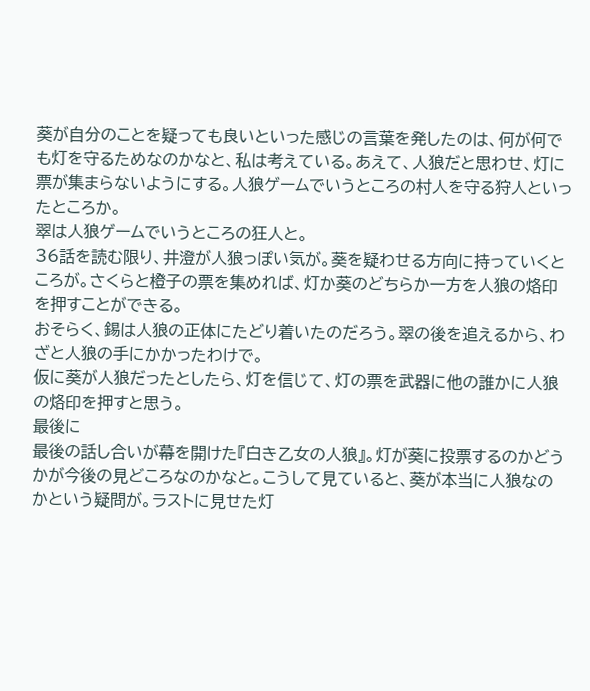葵が自分のことを疑っても良いといった感じの言葉を発したのは、何が何でも灯を守るためなのかなと、私は考えている。あえて、人狼だと思わせ、灯に票が集まらないようにする。人狼ゲームでいうところの村人を守る狩人といったところか。
翠は人狼ゲームでいうところの狂人と。
36話を読む限り、井澄が人狼っぽい気が。葵を疑わせる方向に持っていくところが。さくらと橙子の票を集めれば、灯か葵のどちらか一方を人狼の烙印を押すことができる。
おそらく、錫は人狼の正体にたどり着いたのだろう。翠の後を追えるから、わざと人狼の手にかかったわけで。
仮に葵が人狼だったとしたら、灯を信じて、灯の票を武器に他の誰かに人狼の烙印を押すと思う。
最後に
最後の話し合いが幕を開けた『白き乙女の人狼』。灯が葵に投票するのかどうかが今後の見どころなのかなと。こうして見ていると、葵が本当に人狼なのかという疑問が。ラストに見せた灯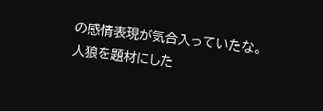の感情表現が気合入っていたな。
人狼を題材にした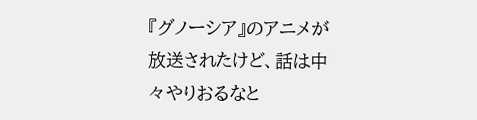『グノーシア』のアニメが放送されたけど、話は中々やりおるなと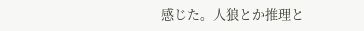感じた。人狼とか推理と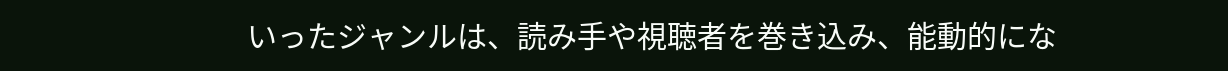いったジャンルは、読み手や視聴者を巻き込み、能動的にな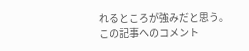れるところが強みだと思う。
この記事へのコメント